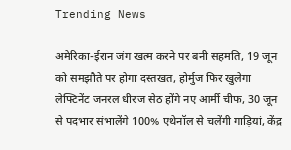Trending News

अमेरिका-ईरान जंग खत्म करने पर बनी सहमति, 19 जून को समझौते पर होगा दस्तखत, होर्मुज फिर खुलेगा लेफ्टिनेंट जनरल धीरज सेठ होंगे नए आर्मी चीफ, 30 जून से पदभार संभालेंगे 100% एथेनॉल से चलेंगी गाड़ियां, केंद्र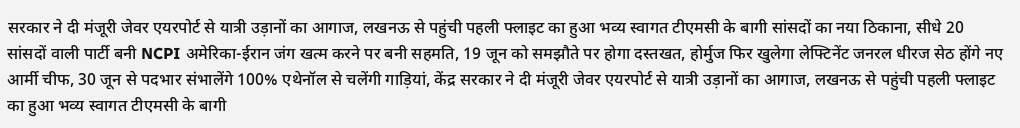सरकार ने दी मंजूरी जेवर एयरपोर्ट से यात्री उड़ानों का आगाज, लखनऊ से पहुंची पहली फ्लाइट का हुआ भव्य स्वागत टीएमसी के बागी सांसदों का नया ठिकाना, सीधे 20 सांसदों वाली पार्टी बनी NCPI अमेरिका-ईरान जंग खत्म करने पर बनी सहमति, 19 जून को समझौते पर होगा दस्तखत, होर्मुज फिर खुलेगा लेफ्टिनेंट जनरल धीरज सेठ होंगे नए आर्मी चीफ, 30 जून से पदभार संभालेंगे 100% एथेनॉल से चलेंगी गाड़ियां, केंद्र सरकार ने दी मंजूरी जेवर एयरपोर्ट से यात्री उड़ानों का आगाज, लखनऊ से पहुंची पहली फ्लाइट का हुआ भव्य स्वागत टीएमसी के बागी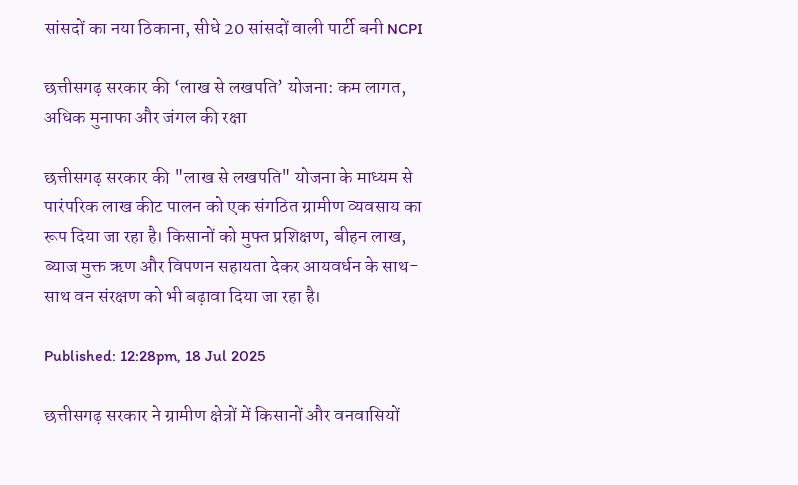सांसदों का नया ठिकाना, सीधे 20 सांसदों वाली पार्टी बनी NCPI

छत्तीसगढ़ सरकार की ‘लाख से लखपति’ योजना: कम लागत, अधिक मुनाफा और जंगल की रक्षा

छत्तीसगढ़ सरकार की "लाख से लखपति" योजना के माध्यम से पारंपरिक लाख कीट पालन को एक संगठित ग्रामीण व्यवसाय का रूप दिया जा रहा है। किसानों को मुफ्त प्रशिक्षण, बीहन लाख, ब्याज मुक्त ऋण और विपणन सहायता देकर आयवर्धन के साथ-साथ वन संरक्षण को भी बढ़ावा दिया जा रहा है।

Published: 12:28pm, 18 Jul 2025

छत्तीसगढ़ सरकार ने ग्रामीण क्षेत्रों में किसानों और वनवासियों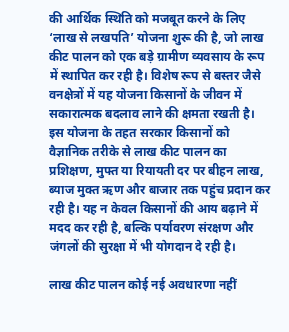की आर्थिक स्थिति को मजबूत करने के लिए ‘लाख से लखपति’ योजना शुरू की है, जो लाख कीट पालन को एक बड़े ग्रामीण व्यवसाय के रूप में स्थापित कर रही है। विशेष रूप से बस्तर जैसे वनक्षेत्रों में यह योजना किसानों के जीवन में सकारात्मक बदलाव लाने की क्षमता रखती है। इस योजना के तहत सरकार किसानों को वैज्ञानिक तरीके से लाख कीट पालन का प्रशिक्षण, मुफ्त या रियायती दर पर बीहन लाख, ब्याज मुक्त ऋण और बाजार तक पहुंच प्रदान कर रही है। यह न केवल किसानों की आय बढ़ाने में मदद कर रही है, बल्कि पर्यावरण संरक्षण और जंगलों की सुरक्षा में भी योगदान दे रही है।

लाख कीट पालन कोई नई अवधारणा नहीं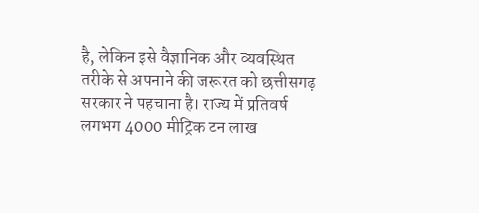है, लेकिन इसे वैज्ञानिक और व्यवस्थित तरीके से अपनाने की जरूरत को छत्तीसगढ़ सरकार ने पहचाना है। राज्य में प्रतिवर्ष लगभग 4000 मीट्रिक टन लाख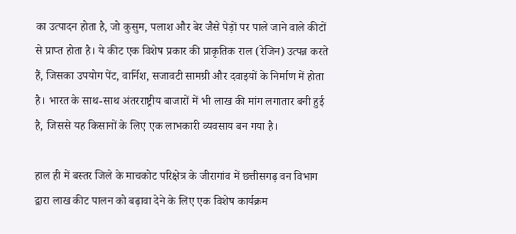का उत्पादन होता है, जो कुसुम, पलाश और बेर जैसे पेड़ों पर पाले जाने वाले कीटों से प्राप्त होता है। ये कीट एक विशेष प्रकार की प्राकृतिक राल (रेजिन) उत्पन्न करते हैं, जिसका उपयोग पेंट, वार्निश, सजावटी सामग्री और दवाइयों के निर्माण में होता है। भारत के साथ-साथ अंतरराष्ट्रीय बाजारों में भी लाख की मांग लगातार बनी हुई है, जिससे यह किसानों के लिए एक लाभकारी व्यवसाय बन गया है।

हाल ही में बस्तर जिले के माचकोट परिक्षेत्र के जीरागांव में छत्तीसगढ़ वन विभाग द्वारा लाख कीट पालन को बढ़ावा देने के लिए एक विशेष कार्यक्रम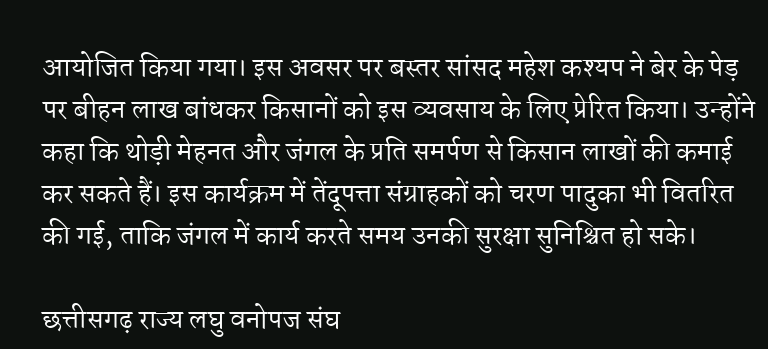आयोजित किया गया। इस अवसर पर बस्तर सांसद महेश कश्यप ने बेर के पेड़ पर बीहन लाख बांधकर किसानों को इस व्यवसाय के लिए प्रेरित किया। उन्होंने कहा कि थोड़ी मेहनत और जंगल के प्रति समर्पण से किसान लाखों की कमाई कर सकते हैं। इस कार्यक्रम में तेंदूपत्ता संग्राहकों को चरण पादुका भी वितरित की गई, ताकि जंगल में कार्य करते समय उनकी सुरक्षा सुनिश्चित हो सके।

छत्तीसगढ़ राज्य लघु वनोपज संघ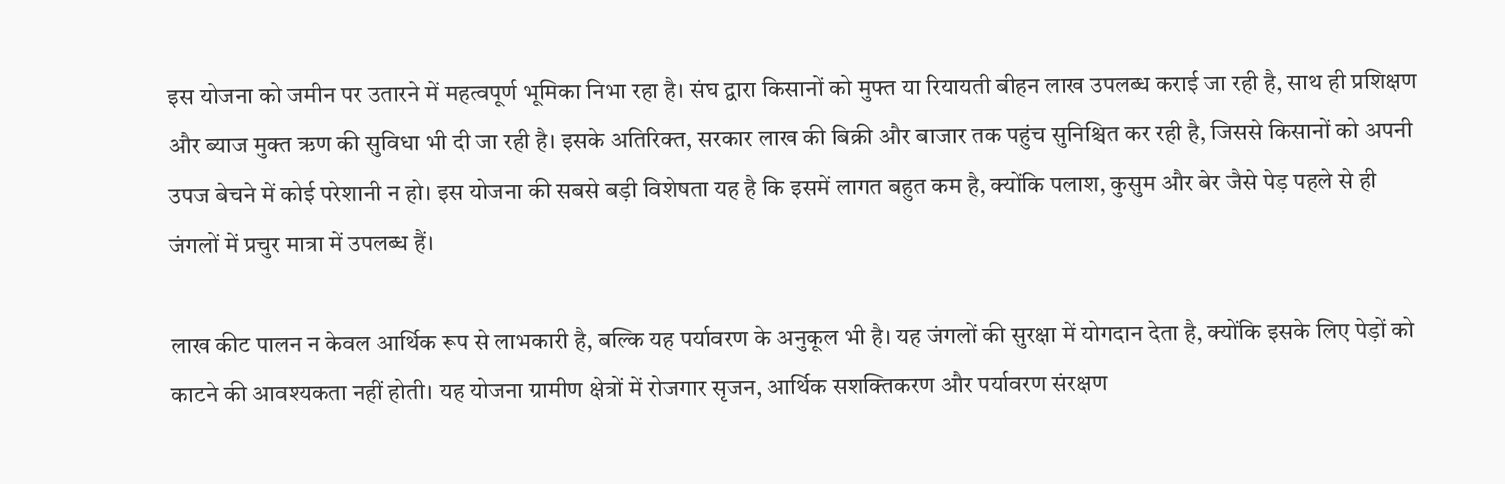इस योजना को जमीन पर उतारने में महत्वपूर्ण भूमिका निभा रहा है। संघ द्वारा किसानों को मुफ्त या रियायती बीहन लाख उपलब्ध कराई जा रही है, साथ ही प्रशिक्षण और ब्याज मुक्त ऋण की सुविधा भी दी जा रही है। इसके अतिरिक्त, सरकार लाख की बिक्री और बाजार तक पहुंच सुनिश्चित कर रही है, जिससे किसानों को अपनी उपज बेचने में कोई परेशानी न हो। इस योजना की सबसे बड़ी विशेषता यह है कि इसमें लागत बहुत कम है, क्योंकि पलाश, कुसुम और बेर जैसे पेड़ पहले से ही जंगलों में प्रचुर मात्रा में उपलब्ध हैं।

लाख कीट पालन न केवल आर्थिक रूप से लाभकारी है, बल्कि यह पर्यावरण के अनुकूल भी है। यह जंगलों की सुरक्षा में योगदान देता है, क्योंकि इसके लिए पेड़ों को काटने की आवश्यकता नहीं होती। यह योजना ग्रामीण क्षेत्रों में रोजगार सृजन, आर्थिक सशक्तिकरण और पर्यावरण संरक्षण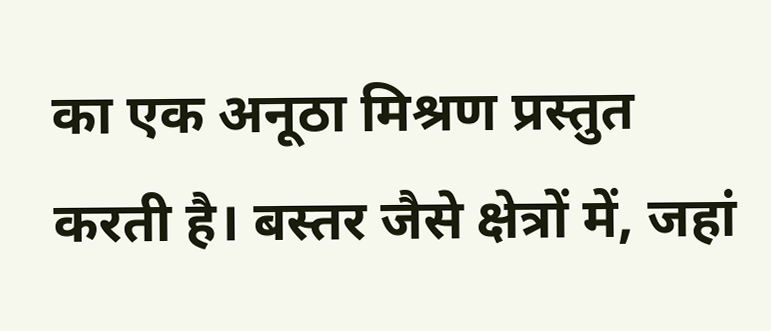का एक अनूठा मिश्रण प्रस्तुत करती है। बस्तर जैसे क्षेत्रों में, जहां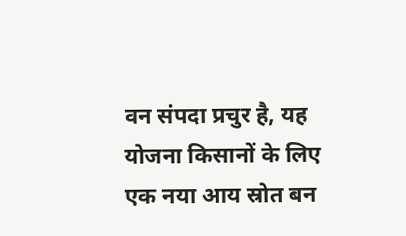वन संपदा प्रचुर है, यह योजना किसानों के लिए एक नया आय स्रोत बन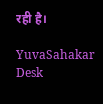रही है।

YuvaSahakar Desk